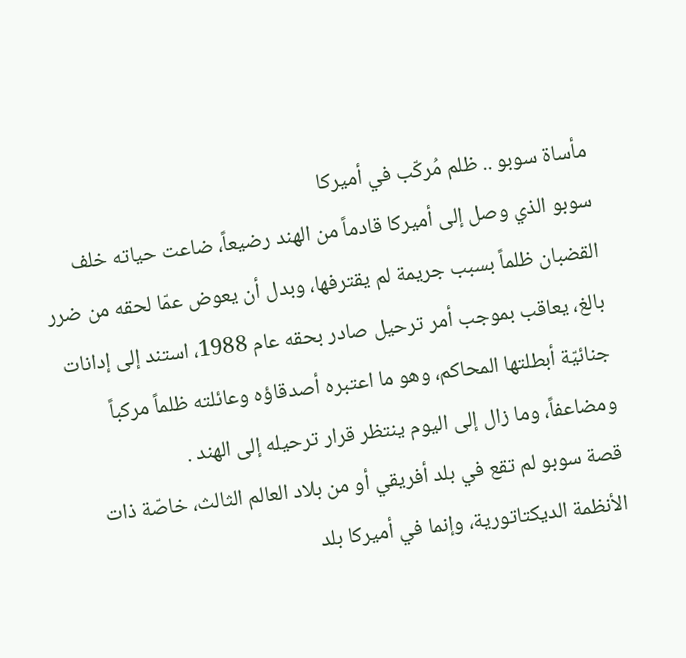مأساة سوبو .. ظلم مُركّب في أميركا
سوبو الذي وصل إلى أميركا قادماً من الهند رضيعاً، ضاعت حياته خلف القضبان ظلماً بسبب جريمة لم يقترفها، وبدل أن يعوض عمّا لحقه من ضرر بالغ، يعاقب بموجب أمر ترحيل صادر بحقه عام 1988، استند إلى إدانات جنائيّة أبطلتها المحاكم، وهو ما اعتبره أصدقاؤه وعائلته ظلماً مركباً ومضاعفاً، وما زال إلى اليوم ينتظر قرار ترحيله إلى الهند .
قصة سوبو لم تقع في بلد أفريقي أو من بلاد العالم الثالث، خاصّة ذات الأنظمة الديكتاتورية، وإنما في أميركا بلد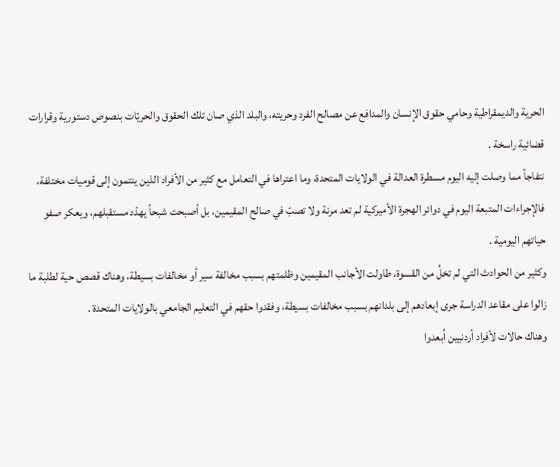الحرية والديمقراطية وحامي حقوق الإنسان والمدافع عن مصالح الفرد وحريته، والبلد الذي صان تلك الحقوق والحريّات بنصوص دستورية وقرارات قضائية راسخة .
نتفاجأ مما وصلت إليه اليوم مسطرة العدالة في الولايات المتحدة، وما اعتراها في التعامل مع كثير من الأفراد الذين ينتمون إلى قوميات مختلفة، فالإجراءات المتبعة اليوم في دوائر الهجرة الأميركية لم تعد مرنة ولا تصبّ في صالح المقيمين، بل أصبحت شبحاً يهدّد مستقبلهم، ويعكر صفو حياتهم اليومية .
وكثير من الحوادث التي لم تخلُ من القسوة، طاولت الأجانب المقيمين وظلمتهم بسبب مخالفة سير أو مخالفات بسيطة، وهناك قصص حية لطلبة ما زالوا على مقاعد الدراسة جرى إبعادهم إلى بلدانهم بسبب مخالفات بسيطة، وفقدوا حقهم في التعليم الجامعي بالولايات المتحدة .
وهناك حالات لأفراد أردنيين اُبعدوا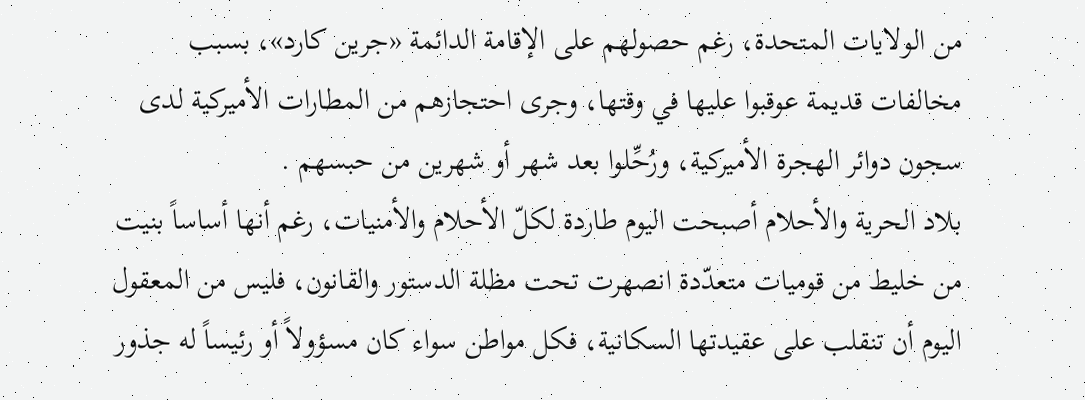من الولايات المتحدة، رغم حصولهم على الإقامة الدائمة «جرين كارد»، بسبب مخالفات قديمة عوقبوا عليها في وقتها، وجرى احتجازهم من المطارات الأميركية لدى سجون دوائر الهجرة الأميركية، ورُحِّلوا بعد شهر أو شهرين من حبسهم .
بلاد الحرية والأحلام أصبحت اليوم طاردة لكلّ الأحلام والأمنيات، رغم أنها أساساً بنيت من خليط من قوميات متعدّدة انصهرت تحت مظلة الدستور والقانون، فليس من المعقول اليوم أن تنقلب على عقيدتها السكانية، فكل مواطن سواء كان مسؤولاً أو رئيساً له جذور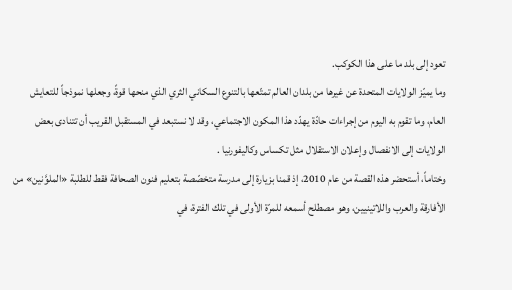تعود إلى بلد ما على هذا الكوكب.
وما يميّز الولايات المتحدة عن غيرها من بلدان العالم تمتّعها بالتنوع السكاني الثري الذي منحها قوةً، وجعلها نموذجاً للتعايش العام، وما تقوم به اليوم من إجراءات حادّة يهدّد هذا المكون الاجتماعي، وقد لا نستبعد في المستقبل القريب أن تتنادى بعض الولايات إلى الانفصال وإعلان الاستقلال مثل تكساس وكاليفورنيا .
وختاماً، أستحضر هذه القصة من عام 2010، إذ قمنا بزيارة إلى مدرسة متخصّصة بتعليم فنون الصحافة فقط للطلبة «الملوَّنين» من الأفارقة والعرب واللاتينيين، وهو مصطلح أسمعه للمرّة الأولى في تلك الفترة، في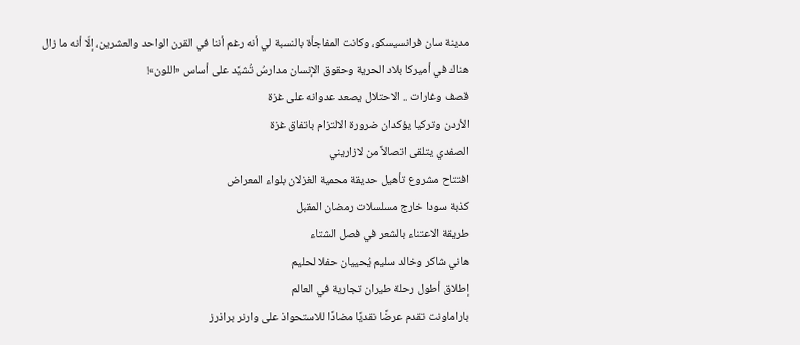مدينة سان فرانسيسكو، وكانت المفاجأة بالنسبة لي أنه رغم أننا في القرن الواحد والعشرين، إلّا أنه ما زال هناك في أميركا بلاد الحرية وحقوق الإنسان مدارسُ تُشيَّد على أساس «اللون»!
قصف وغارات .. الاحتلال يصعد عدوانه على غزة
الأردن وتركيا يؤكدان ضرورة الالتزام باتفاق غزة
الصفدي يتلقى اتصالاً من لازاريني
افتتاح مشروع تأهيل حديقة محمية الغزلان بلواء المعراض
كذبة سودا خارج مسلسلات رمضان المقبل
طريقة الاعتناء بالشعر في فصل الشتاء
هاني شاكر وخالد سليم يُحييان حفلا لحليم
إطلاق أطول رحلة طيران تجارية في العالم
باراماونت تقدم عرضًا نقديًا مضادًا للاستحواذ على وارنر براذرز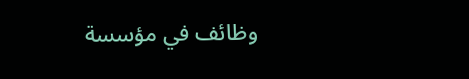وظائف في مؤسسة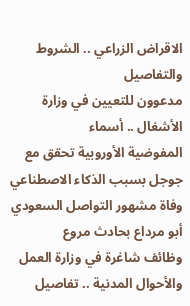الاقراض الزراعي .. الشروط والتفاصيل
مدعوون للتعيين في وزارة الأشغال .. أسماء
المفوضية الأوروبية تحقق مع جوجل بسبب الذكاء الاصطناعي
وفاة مشهور التواصل السعودي أبو مرداع بحادث مروع
وظائف شاغرة في وزارة العمل والأحوال المدنية .. تفاصيل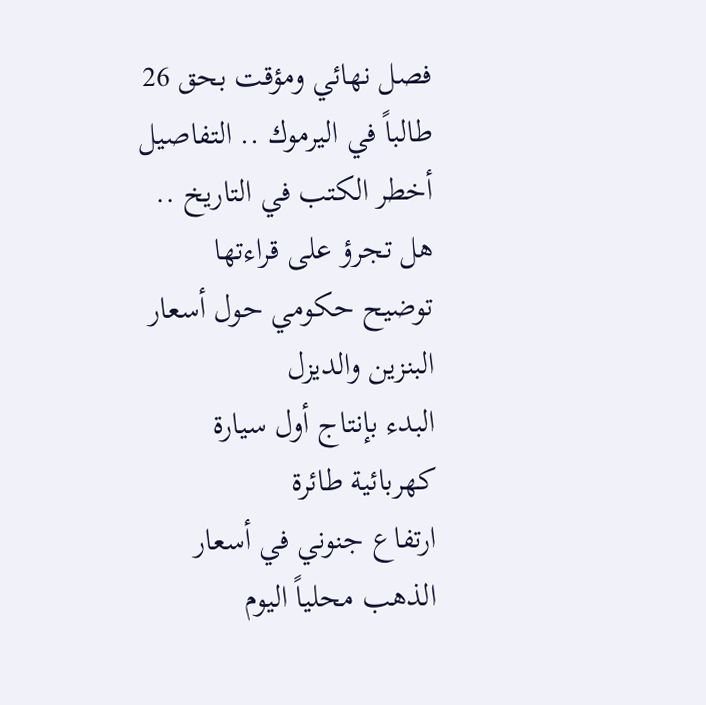فصل نهائي ومؤقت بحق 26 طالباً في اليرموك .. التفاصيل
أخطر الكتب في التاريخ .. هل تجرؤ على قراءتها
توضيح حكومي حول أسعار البنزين والديزل
البدء بإنتاج أول سيارة كهربائية طائرة
ارتفاع جنوني في أسعار الذهب محلياً اليوم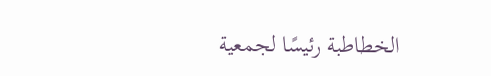الخطاطبة رئيسًا لجمعية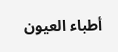أطباء العيون